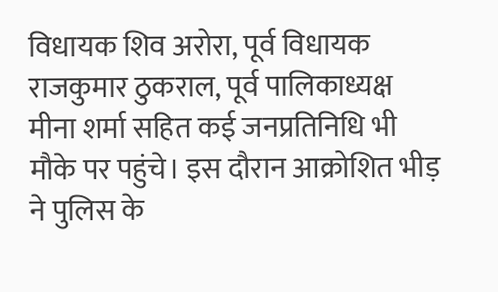विधायक शिव अरोरा, पूर्व विधायक राजकुमार ठुकराल, पूर्व पालिकाध्यक्ष मीना शर्मा सहित कई जनप्रतिनिधि भी मौके पर पहुंचे। इस दौरान आक्रोशित भीड़ ने पुलिस के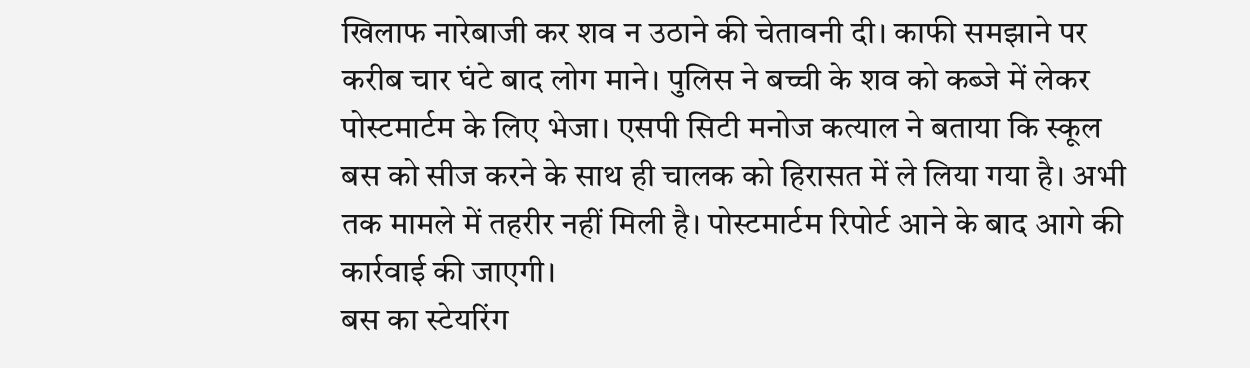खिलाफ नारेबाजी कर शव न उठाने की चेतावनी दी। काफी समझाने पर करीब चार घंटे बाद लोग माने। पुलिस ने बच्ची के शव को कब्जे में लेकर पोस्टमार्टम के लिए भेजा। एसपी सिटी मनोज कत्याल ने बताया कि स्कूल बस को सीज करने के साथ ही चालक को हिरासत में ले लिया गया है। अभी तक मामले में तहरीर नहीं मिली है। पोस्टमार्टम रिपोर्ट आने के बाद आगे की कार्रवाई की जाएगी।
बस का स्टेयरिंग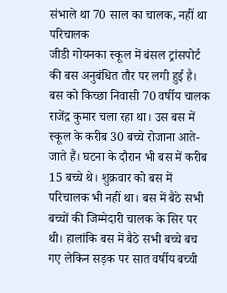संभाले था 70 साल का चालक, नहीं था परिचालक
जीडी गोयनका स्कूल में बंसल ट्रांसपोर्ट की बस अनुबंधित तौर पर लगी हुई है। बस को किच्छा निवासी 70 वर्षीय चालक राजेंद्र कुमार चला रहा था। उस बस में स्कूल के करीब 30 बच्चे रोजाना आते-जाते हैं। घटना के दौरान भी बस में करीब 15 बच्चे थे। शुक्रवार को बस में परिचालक भी नहीं था। बस में बैठे सभी बच्चों की जिम्मेदारी चालक के सिर पर थी। हालांकि बस में बैठे सभी बच्चे बच गए लेकिन सड़क पर सात वर्षीय बच्ची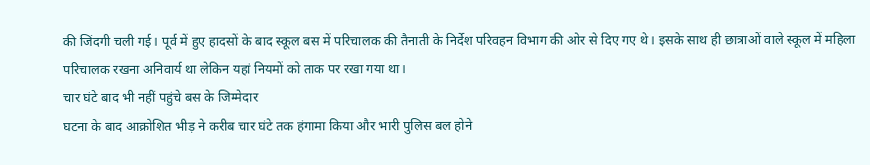की जिंदगी चली गई। पूर्व में हुए हादसों के बाद स्कूल बस में परिचालक की तैनाती के निर्देश परिवहन विभाग की ओर से दिए गए थे। इसके साथ ही छात्राओं वाले स्कूल में महिला परिचालक रखना अनिवार्य था लेकिन यहां नियमों को ताक पर रखा गया था।
चार घंटे बाद भी नहीं पहुंचे बस के जिम्मेदार
घटना के बाद आक्रोशित भीड़ ने करीब चार घंटे तक हंगामा किया और भारी पुलिस बल होने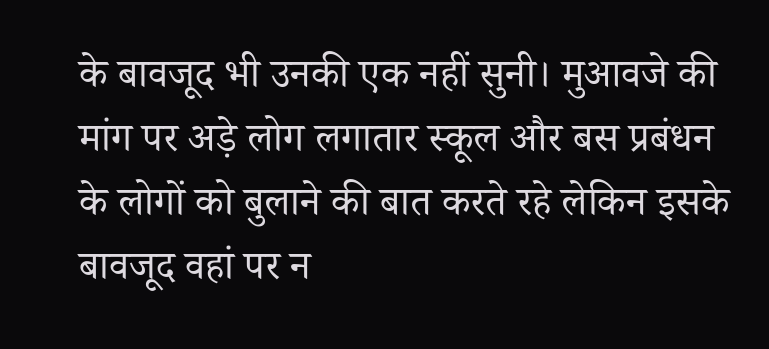के बावजूद भी उनकी एक नहीं सुनी। मुआवजे की मांग पर अड़े लोग लगातार स्कूल और बस प्रबंधन के लोगों को बुलाने की बात करते रहे लेकिन इसके बावजूद वहां पर न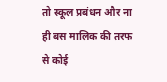तो स्कूल प्रबंधन और ना ही बस मालिक की तरफ से कोई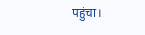पहुंचा।